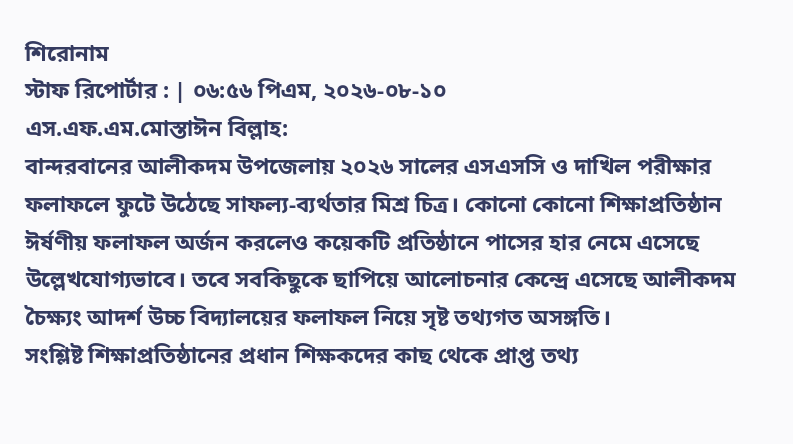শিরোনাম
স্টাফ রিপোর্টার : | ০৬:৫৬ পিএম, ২০২৬-০৮-১০
এস.এফ.এম.মোস্তাঈন বিল্লাহ:
বান্দরবানের আলীকদম উপজেলায় ২০২৬ সালের এসএসসি ও দাখিল পরীক্ষার ফলাফলে ফুটে উঠেছে সাফল্য-ব্যর্থতার মিশ্র চিত্র। কোনো কোনো শিক্ষাপ্রতিষ্ঠান ঈর্ষণীয় ফলাফল অর্জন করলেও কয়েকটি প্রতিষ্ঠানে পাসের হার নেমে এসেছে উল্লেখযোগ্যভাবে। তবে সবকিছুকে ছাপিয়ে আলোচনার কেন্দ্রে এসেছে আলীকদম চৈক্ষ্যং আদর্শ উচ্চ বিদ্যালয়ের ফলাফল নিয়ে সৃষ্ট তথ্যগত অসঙ্গতি।
সংশ্লিষ্ট শিক্ষাপ্রতিষ্ঠানের প্রধান শিক্ষকদের কাছ থেকে প্রাপ্ত তথ্য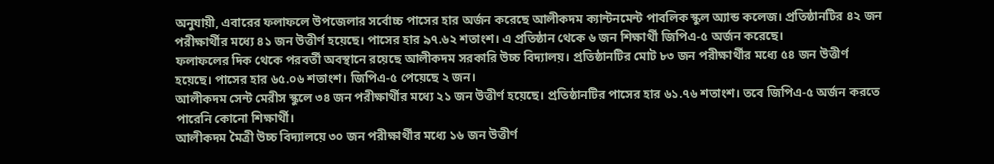অনুযায়ী, এবারের ফলাফলে উপজেলার সর্বোচ্চ পাসের হার অর্জন করেছে আলীকদম ক্যান্টনমেন্ট পাবলিক স্কুল অ্যান্ড কলেজ। প্রতিষ্ঠানটির ৪২ জন পরীক্ষার্থীর মধ্যে ৪১ জন উত্তীর্ণ হয়েছে। পাসের হার ৯৭.৬২ শতাংশ। এ প্রতিষ্ঠান থেকে ৬ জন শিক্ষার্থী জিপিএ-৫ অর্জন করেছে।
ফলাফলের দিক থেকে পরবর্তী অবস্থানে রয়েছে আলীকদম সরকারি উচ্চ বিদ্যালয়। প্রতিষ্ঠানটির মোট ৮৩ জন পরীক্ষার্থীর মধ্যে ৫৪ জন উত্তীর্ণ হয়েছে। পাসের হার ৬৫.০৬ শতাংশ। জিপিএ-৫ পেয়েছে ২ জন।
আলীকদম সেন্ট মেরীস স্কুলে ৩৪ জন পরীক্ষার্থীর মধ্যে ২১ জন উত্তীর্ণ হয়েছে। প্রতিষ্ঠানটির পাসের হার ৬১.৭৬ শতাংশ। তবে জিপিএ-৫ অর্জন করতে পারেনি কোনো শিক্ষার্থী।
আলীকদম মৈত্রী উচ্চ বিদ্যালয়ে ৩০ জন পরীক্ষার্থীর মধ্যে ১৬ জন উত্তীর্ণ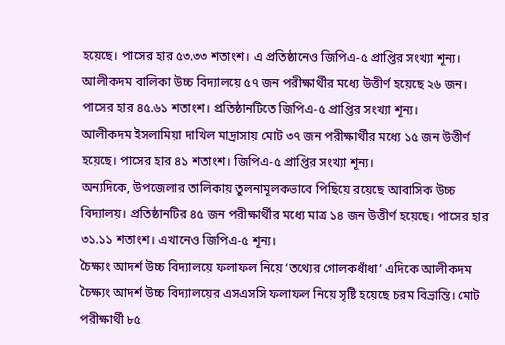হয়েছে। পাসের হার ৫৩.৩৩ শতাংশ। এ প্রতিষ্ঠানেও জিপিএ-৫ প্রাপ্তির সংখ্যা শূন্য।
আলীকদম বালিকা উচ্চ বিদ্যালয়ে ৫৭ জন পরীক্ষার্থীর মধ্যে উত্তীর্ণ হয়েছে ২৬ জন। পাসের হার ৪৫.৬১ শতাংশ। প্রতিষ্ঠানটিতে জিপিএ-৫ প্রাপ্তির সংখ্যা শূন্য।
আলীকদম ইসলামিয়া দাখিল মাদ্রাসায় মোট ৩৭ জন পরীক্ষার্থীর মধ্যে ১৫ জন উত্তীর্ণ হয়েছে। পাসের হার ৪১ শতাংশ। জিপিএ-৫ প্রাপ্তির সংখ্যা শূন্য।
অন্যদিকে, উপজেলার তালিকায় তুলনামূলকভাবে পিছিয়ে রয়েছে আবাসিক উচ্চ বিদ্যালয়। প্রতিষ্ঠানটির ৪৫ জন পরীক্ষার্থীর মধ্যে মাত্র ১৪ জন উত্তীর্ণ হয়েছে। পাসের হার ৩১.১১ শতাংশ। এখানেও জিপিএ-৫ শূন্য।
চৈক্ষ্যং আদর্শ উচ্চ বিদ্যালয়ে ফলাফল নিয়ে ‘তথ্যের গোলকধাঁধা’ এদিকে আলীকদম চৈক্ষ্যং আদর্শ উচ্চ বিদ্যালয়ের এসএসসি ফলাফল নিয়ে সৃষ্টি হয়েছে চরম বিভ্রান্তি। মোট পরীক্ষার্থী ৮৫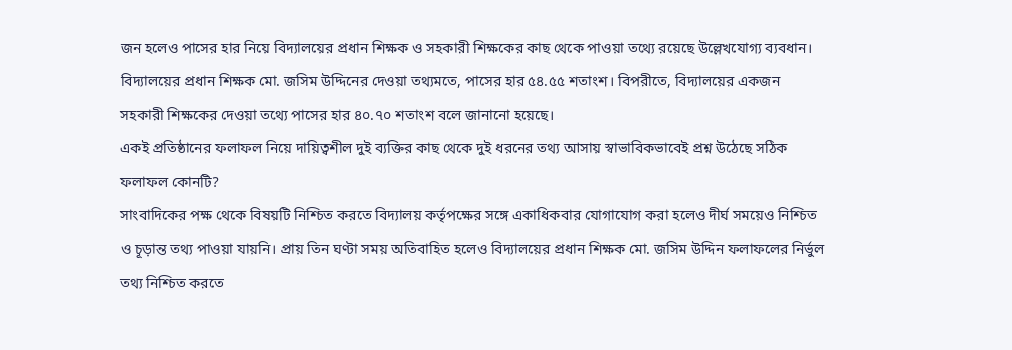জন হলেও পাসের হার নিয়ে বিদ্যালয়ের প্রধান শিক্ষক ও সহকারী শিক্ষকের কাছ থেকে পাওয়া তথ্যে রয়েছে উল্লেখযোগ্য ব্যবধান।
বিদ্যালয়ের প্রধান শিক্ষক মো. জসিম উদ্দিনের দেওয়া তথ্যমতে, পাসের হার ৫৪.৫৫ শতাংশ। বিপরীতে, বিদ্যালয়ের একজন সহকারী শিক্ষকের দেওয়া তথ্যে পাসের হার ৪০.৭০ শতাংশ বলে জানানো হয়েছে।
একই প্রতিষ্ঠানের ফলাফল নিয়ে দায়িত্বশীল দুই ব্যক্তির কাছ থেকে দুই ধরনের তথ্য আসায় স্বাভাবিকভাবেই প্রশ্ন উঠেছে সঠিক ফলাফল কোনটি?
সাংবাদিকের পক্ষ থেকে বিষয়টি নিশ্চিত করতে বিদ্যালয় কর্তৃপক্ষের সঙ্গে একাধিকবার যোগাযোগ করা হলেও দীর্ঘ সময়েও নিশ্চিত ও চূড়ান্ত তথ্য পাওয়া যায়নি। প্রায় তিন ঘণ্টা সময় অতিবাহিত হলেও বিদ্যালয়ের প্রধান শিক্ষক মো. জসিম উদ্দিন ফলাফলের নির্ভুল তথ্য নিশ্চিত করতে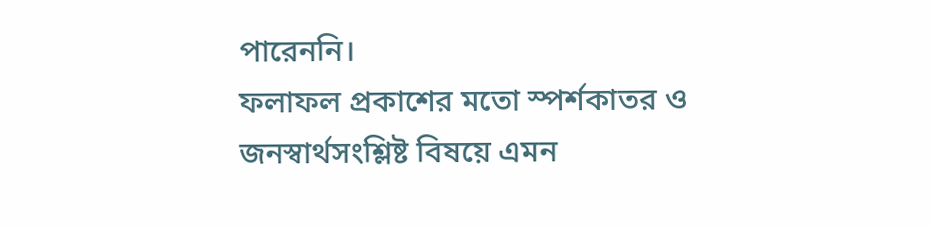পারেননি।
ফলাফল প্রকাশের মতো স্পর্শকাতর ও জনস্বার্থসংশ্লিষ্ট বিষয়ে এমন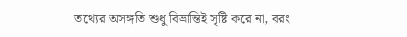তথ্যের অসঙ্গতি শুধু বিভ্রান্তিই সৃষ্টি করে না, বরং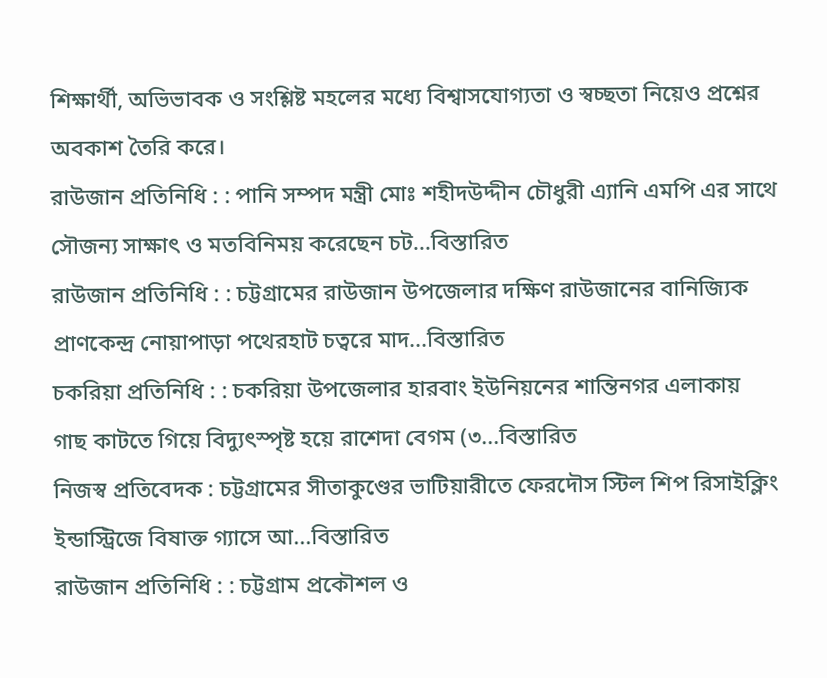শিক্ষার্থী, অভিভাবক ও সংশ্লিষ্ট মহলের মধ্যে বিশ্বাসযোগ্যতা ও স্বচ্ছতা নিয়েও প্রশ্নের অবকাশ তৈরি করে।
রাউজান প্রতিনিধি : : পানি সম্পদ মন্ত্রী মোঃ শহীদউদ্দীন চৌধুরী এ্যানি এমপি এর সাথে সৌজন্য সাক্ষাৎ ও মতবিনিময় করেছেন চট...বিস্তারিত
রাউজান প্রতিনিধি : : চট্টগ্রামের রাউজান উপজেলার দক্ষিণ রাউজানের বানিজ্যিক প্রাণকেন্দ্র নোয়াপাড়া পথেরহাট চত্বরে মাদ...বিস্তারিত
চকরিয়া প্রতিনিধি : : চকরিয়া উপজেলার হারবাং ইউনিয়নের শান্তিনগর এলাকায় গাছ কাটতে গিয়ে বিদ্যুৎস্পৃষ্ট হয়ে রাশেদা বেগম (৩...বিস্তারিত
নিজস্ব প্রতিবেদক : চট্টগ্রামের সীতাকুণ্ডের ভাটিয়ারীতে ফেরদৌস স্টিল শিপ রিসাইক্লিং ইন্ডাস্ট্রিজে বিষাক্ত গ্যাসে আ...বিস্তারিত
রাউজান প্রতিনিধি : : চট্টগ্রাম প্রকৌশল ও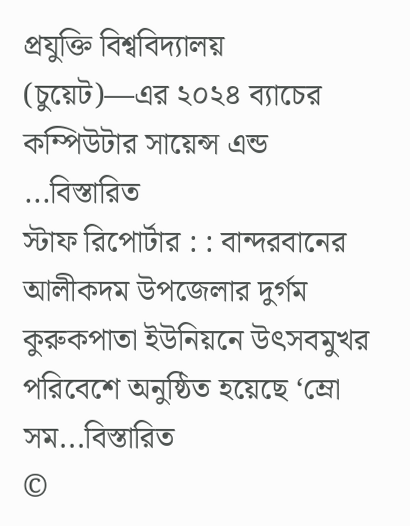প্রযুক্তি বিশ্ববিদ্যালয় (চুয়েট)—এর ২০২৪ ব্যাচের কম্পিউটার সায়েন্স এন্ড ...বিস্তারিত
স্টাফ রিপোর্টার : : বান্দরবানের আলীকদম উপজেলার দুর্গম কুরুকপাতা ইউনিয়নে উৎসবমুখর পরিবেশে অনুষ্ঠিত হয়েছে ‘ম্রো সম...বিস্তারিত
©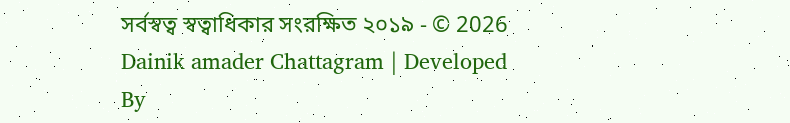সর্বস্বত্ব স্বত্বাধিকার সংরক্ষিত ২০১৯ - © 2026 Dainik amader Chattagram | Developed By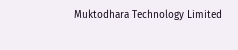Muktodhara Technology Limited